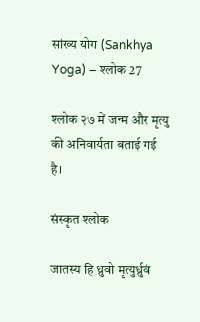सांख्य योग (Sankhya Yoga) – श्लोक 27

श्लोक २७ में जन्म और मृत्यु की अनिवार्यता बताई गई है।

संस्कृत श्लोक

जातस्य हि ध्रुवो मृत्युर्ध्रुवं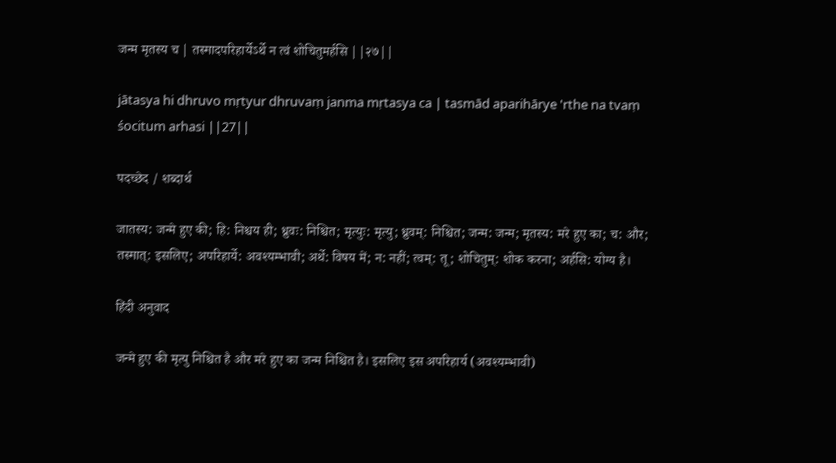जन्म मृतस्य च | तस्मादपरिहार्येऽर्थे न त्वं शोचितुमर्हसि ||२७||

jātasya hi dhruvo mṛtyur dhruvaṃ janma mṛtasya ca | tasmād aparihārye 'rthe na tvaṃ śocitum arhasi ||27||

पदच्छेद / शब्दार्थ

जातस्य: जन्मे हुए की; हि: निश्चय ही; ध्रुवः: निश्चित; मृत्युः: मृत्यु; ध्रुवम्: निश्चित; जन्म: जन्म; मृतस्य: मरे हुए का; च: और; तस्मात्: इसलिए; अपरिहार्ये: अवश्यम्भावी; अर्थे: विषय में; न: नहीं; त्वम्: तू; शोचितुम्: शोक करना; अर्हसि: योग्य है।

हिंदी अनुवाद

जन्मे हुए की मृत्यु निश्चित है और मरे हुए का जन्म निश्चित है। इसलिए इस अपरिहार्य (अवश्यम्भावी)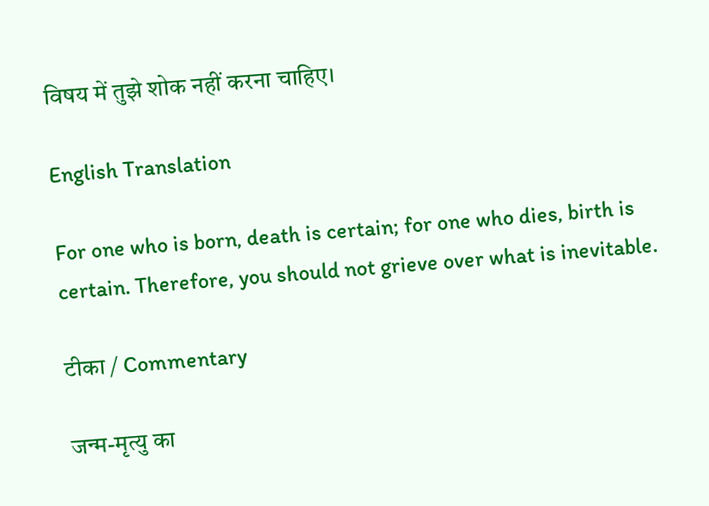विषय में तुझे शोक नहीं करना चाहिए।

English Translation

For one who is born, death is certain; for one who dies, birth is certain. Therefore, you should not grieve over what is inevitable.

टीका / Commentary

जन्म-मृत्यु का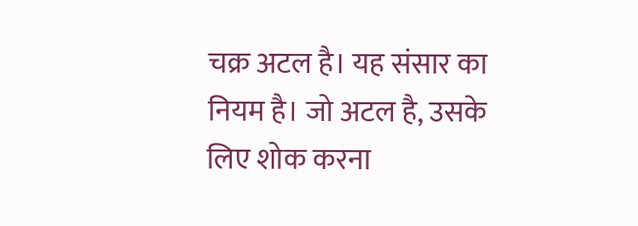चक्र अटल है। यह संसार का नियम है। जो अटल है, उसके लिए शोक करना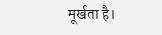मूर्खता है।